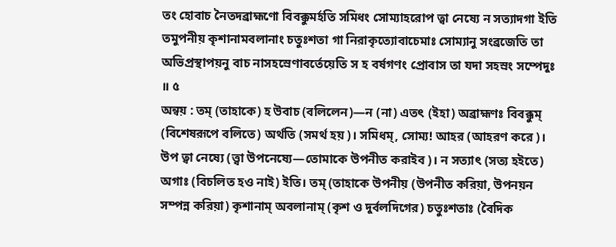তং হোবাচ নৈতদব্রাহ্মণো বিবক্কুমর্হতি সমিধং সোম্যাহরোপ ত্বা নেষ্যে ন সত্যাদগা ইতি তমুপনীয় কৃশানামবলানাং চতুঃশতা গা নিরাকৃত্যোবাচেমাঃ সোম্যানু সংব্রজেতি তা অভিপ্রস্থাপয়নু বাচ নাসহস্রেণাবর্তেয়েতি স হ বর্ষগণং প্রোবাস তা যদা সহস্ৰং সম্পেদুঃ ॥ ৫
অন্বয় : তম্ (তাহাকে) হ উবাচ (বলিলেন)—ন (না) এতৎ (ইহা) অব্রাহ্মণঃ বিবক্কুম্ (বিশেষরূপে বলিতে) অর্থতি (সমর্থ হয়)। সমিধম্, সোম্য! আহর (আহরণ করে)। উপ ত্বা নেষ্যে (ত্ত্বা উপনেষ্যে—তোমাকে উপনীত করাইব)। ন সত্যাৎ (সত্য হইতে) অগাঃ (বিচলিত হও নাই) ইতি। তম্ (তাহাকে উপনীয় (উপনীত করিয়া, উপনয়ন সম্পন্ন করিয়া) কৃশানাম্ অবলানাম্ (কৃশ ও দুর্বলদিগের) চতুঃশতাঃ (বৈদিক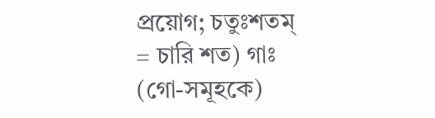প্রয়োগ; চতুঃশতম্ = চারি শত) গাঃ (গো-সমূহকে)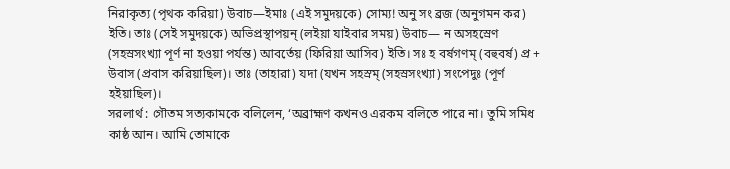নিরাকৃত্য (পৃথক করিয়া) উবাচ—ইমাঃ (এই সমুদয়কে) সোম্য! অনু সং ব্রজ (অনুগমন কর) ইতি। তাঃ (সেই সমুদয়কে) অভিপ্রস্থাপয়ন্ (লইয়া যাইবার সময়) উবাচ— ন অসহস্রেণ (সহস্রসংখ্যা পূর্ণ না হওয়া পর্যন্ত) আবর্তেয় (ফিরিয়া আসিব) ইতি। সঃ হ বর্ষগণম্ (বহুবর্ষ) প্র + উবাস (প্রবাস করিয়াছিল)। তাঃ (তাহারা) যদা (যখন সহস্রম্ (সহস্ৰসংখ্যা) সংপেদুঃ (পূর্ণ হইয়াছিল)।
সরলার্থ : গৌতম সত্যকামকে বলিলেন, ‘অব্রাহ্মণ কখনও এরকম বলিতে পারে না। তুমি সমিধ কাষ্ঠ আন। আমি তোমাকে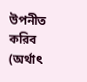উপনীত করিব (অর্থাৎ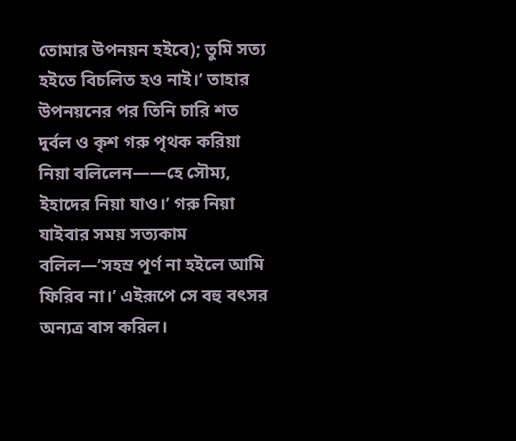তোমার উপনয়ন হইবে); তুমি সত্য হইতে বিচলিত হও নাই।’ তাহার উপনয়নের পর তিনি চারি শত দুর্বল ও কৃশ গরু পৃথক করিয়া নিয়া বলিলেন——হে সৌম্য, ইহাদের নিয়া যাও।’ গরু নিয়া যাইবার সময় সত্যকাম বলিল—’সহস্ৰ পূর্ণ না হইলে আমি ফিরিব না।’ এইরূপে সে বহু বৎসর অন্যত্র বাস করিল।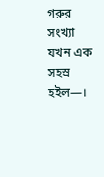গরুর সংখ্যা যখন এক সহস্র হইল—।